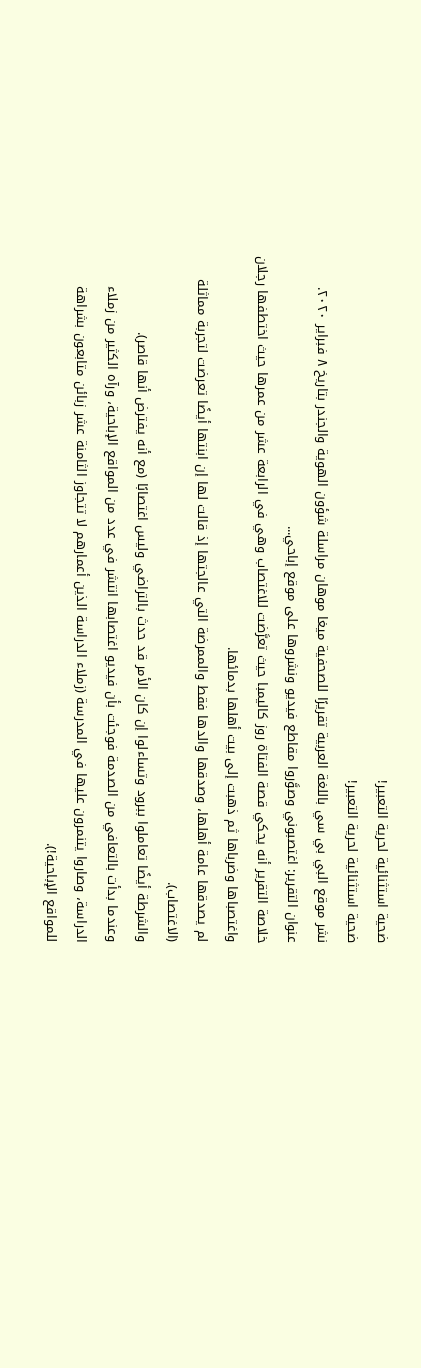ضحية استثنائية لحرية التعبير!
ضحية استثنائية لحرية التعبير!
نشر موقع البي بي سي باللغة العربية تقريرًا للصحفية ميغا موهان مراسلة شؤون الهوية والجندر بتاريخ ٨ فبراير ٢٠٢٠.
عنوان التقرير: اغتصبوني وصوَّروا مقاطع فيديو ونشروها على موقع إباحي...
خلاصة التقرير أنه يحكي قصة الفتاة روز كاليمبا حيث تعرَّضت للاغتصاب وهي في الرابعة عشر من عمرها حيث اختطفها رجلان واغتصباها وضرباها ثم ذهبت إلى بيت أهلها بدمائها.
لم يصدقها عامة أهلها، وصدقها والدها فقط والممرضة التي عالجتها إذ قالت لها إن ابنتها أيضًا تعرضت لتجربة مماثلة (الاغتصاب).
والشرطة أيضًا تعاملوا ببرود وتساءلوا إن كان الأمر قد حدث بالتراضي وليس اغتصابًا (مع أنه يفترض أنها قاصر).
وعندما بدأت بالتعافي من الصدمة فوجئت بأن فيديو اغتصابها انتشر في عدد من المواقع الإباحية، ورآه الكثير من زملاء الدراسة، وصاروا يتنمرون عليها في المدرسة (زملاء الدراسة الذين أعمارهم لا تتجاوز الثامنة عشر زبائن متابعون بشراهة للمواقع الإباحية!).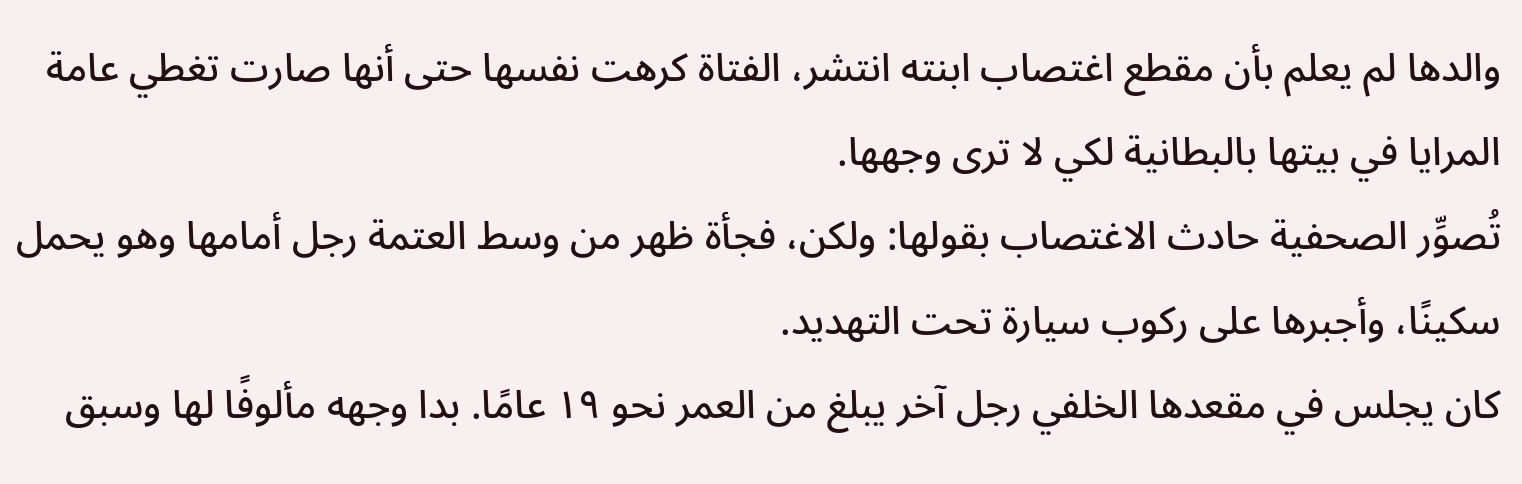والدها لم يعلم بأن مقطع اغتصاب ابنته انتشر، الفتاة كرهت نفسها حتى أنها صارت تغطي عامة المرايا في بيتها بالبطانية لكي لا ترى وجهها.
تُصوِّر الصحفية حادث الاغتصاب بقولها: ولكن، فجأة ظهر من وسط العتمة رجل أمامها وهو يحمل سكينًا، وأجبرها على ركوب سيارة تحت التهديد.
كان يجلس في مقعدها الخلفي رجل آخر يبلغ من العمر نحو ١٩ عامًا. بدا وجهه مألوفًا لها وسبق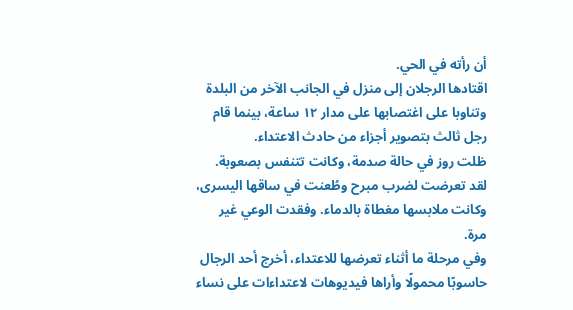أن رأته في الحي.
اقتادها الرجلان إلى منزل في الجانب الآخر من البلدة وتناوبا على اغتصابها على مدار ١٢ ساعة، بينما قام رجل ثالث بتصوير أجزاء من حادث الاعتداء.
ظلت روز في حالة صدمة، وكانت تتنفس بصعوبة. لقد تعرضت لضرب مبرح وطُعنت في ساقها اليسرى، وكانت ملابسها مغطاة بالدماء. وفقدت الوعي غير مرة.
وفي مرحلة ما أثناء تعرضها للاعتداء، أخرج أحد الرجال حاسوبًا محمولًا وأراها فيديوهات لاعتداءات على نساء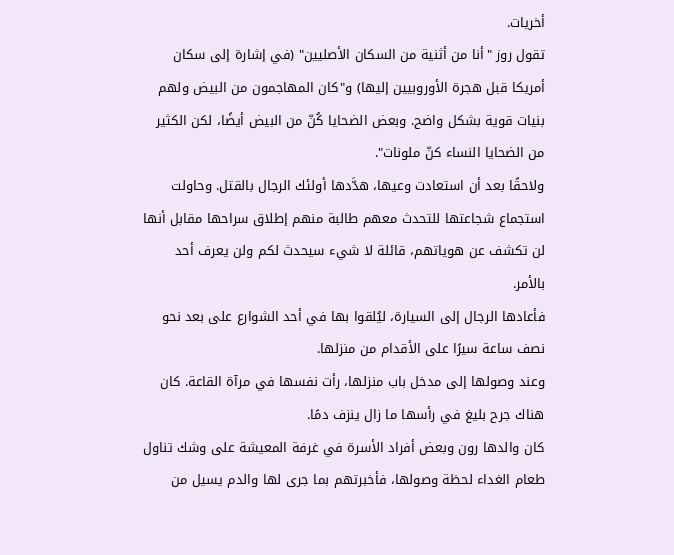أخريات.
تقول روز "أنا من أثنية من السكان الأصليين" (في إشارة إلى سكان أمريكا قبل هجرة الأوروبيين إليها) و"كان المهاجمون من البيض ولهم بنيات قوية بشكل واضح. وبعض الضحايا كُنّ من البيض أيضًا، لكن الكثير من الضحايا النساء كنّ ملونات".
ولاحقًا بعد أن استعادت وعيها، هدَّدها أولئك الرجال بالقتل. وحاولت استجماع شجاعتها للتحدث معهم طالبة منهم إطلاق سراحها مقابل أنها لن تكشف عن هوياتهم، قائلة لا شيء سيحدث لكم ولن يعرف أحد بالأمر.
فأعادها الرجال إلى السيارة، ليُلقوا بها في أحد الشوارع على بعد نحو نصف ساعة سيرًا على الأقدام من منزلها.
وعند وصولها إلى مدخل باب منزلها، رأت نفسها في مرآة القاعة. كان هناك جرح بليغ في رأسها ما زال ينزف دمًا.
كان والدها رون وبعض أفراد الأسرة في غرفة المعيشة على وشك تناول طعام الغداء لحظة وصولها، فأخبرتهم بما جرى لها والدم يسيل من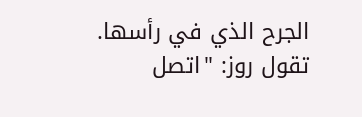الجرح الذي في رأسها.
تقول روز: "اتصل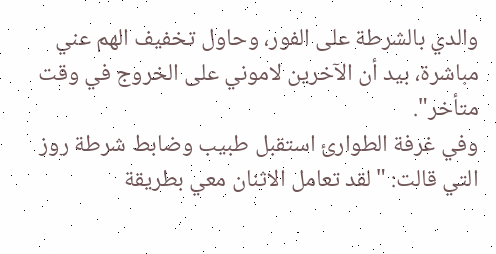والدي بالشرطة على الفور، وحاول تخفيف الهم عني مباشرة، بيد أن الآخرين لاموني على الخروج في وقت متأخر".
وفي غرفة الطوارئ استقبل طبيب وضابط شرطة روز التي قالت: "لقد تعامل الاثنان معي بطريقة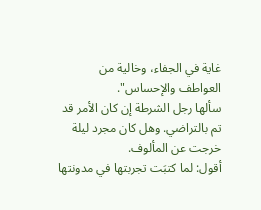غاية في الجفاء، وخالية من العواطف والإحساس".
سألها رجل الشرطة إن كان الأمر قد تم بالتراضي. وهل كان مجرد ليلة خرجت عن المألوف.
أقول: لما كتبَت تجربتها في مدونتها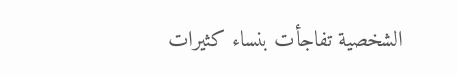الشخصية تفاجأت بنساء كثيرات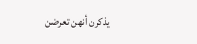يذكرن أنهن تعرضن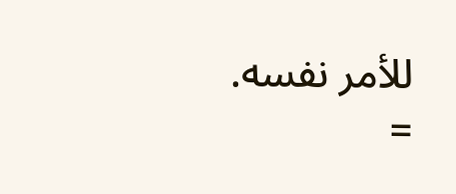للأمر نفسه.
=